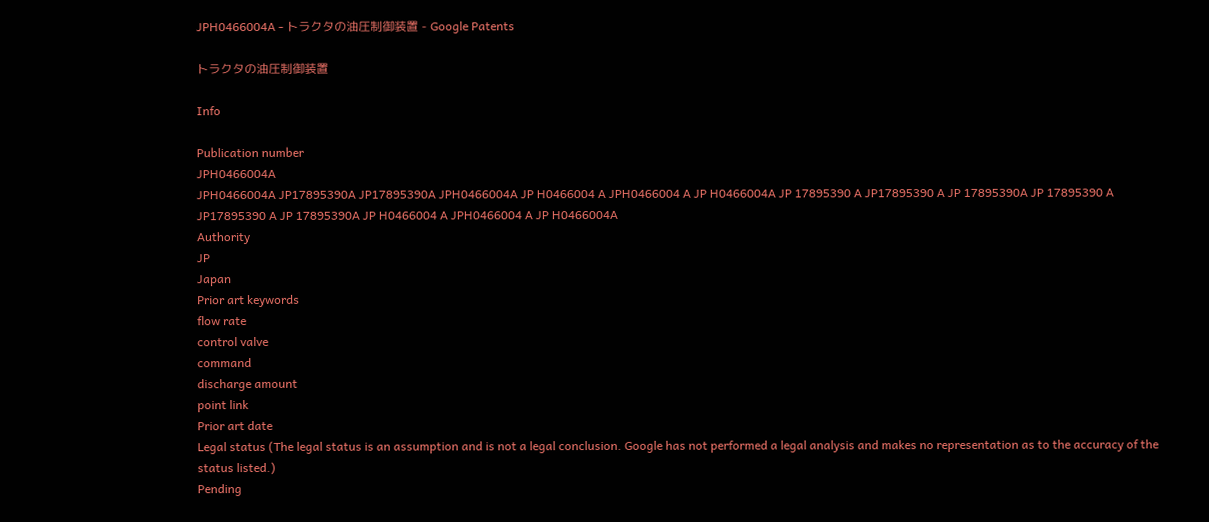JPH0466004A - トラクタの油圧制御装置 - Google Patents

トラクタの油圧制御装置

Info

Publication number
JPH0466004A
JPH0466004A JP17895390A JP17895390A JPH0466004A JP H0466004 A JPH0466004 A JP H0466004A JP 17895390 A JP17895390 A JP 17895390A JP 17895390 A JP17895390 A JP 17895390A JP H0466004 A JPH0466004 A JP H0466004A
Authority
JP
Japan
Prior art keywords
flow rate
control valve
command
discharge amount
point link
Prior art date
Legal status (The legal status is an assumption and is not a legal conclusion. Google has not performed a legal analysis and makes no representation as to the accuracy of the status listed.)
Pending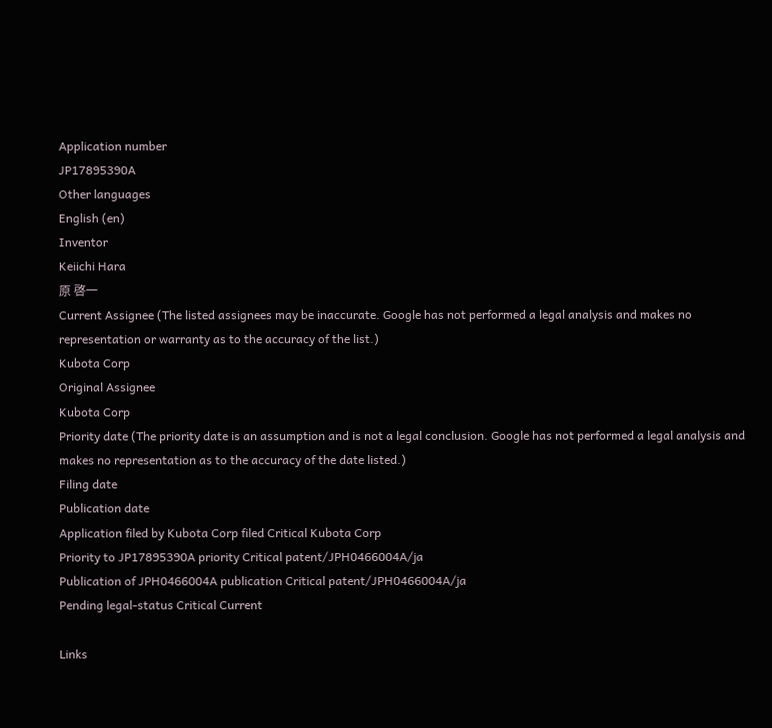Application number
JP17895390A
Other languages
English (en)
Inventor
Keiichi Hara
原 啓一
Current Assignee (The listed assignees may be inaccurate. Google has not performed a legal analysis and makes no representation or warranty as to the accuracy of the list.)
Kubota Corp
Original Assignee
Kubota Corp
Priority date (The priority date is an assumption and is not a legal conclusion. Google has not performed a legal analysis and makes no representation as to the accuracy of the date listed.)
Filing date
Publication date
Application filed by Kubota Corp filed Critical Kubota Corp
Priority to JP17895390A priority Critical patent/JPH0466004A/ja
Publication of JPH0466004A publication Critical patent/JPH0466004A/ja
Pending legal-status Critical Current

Links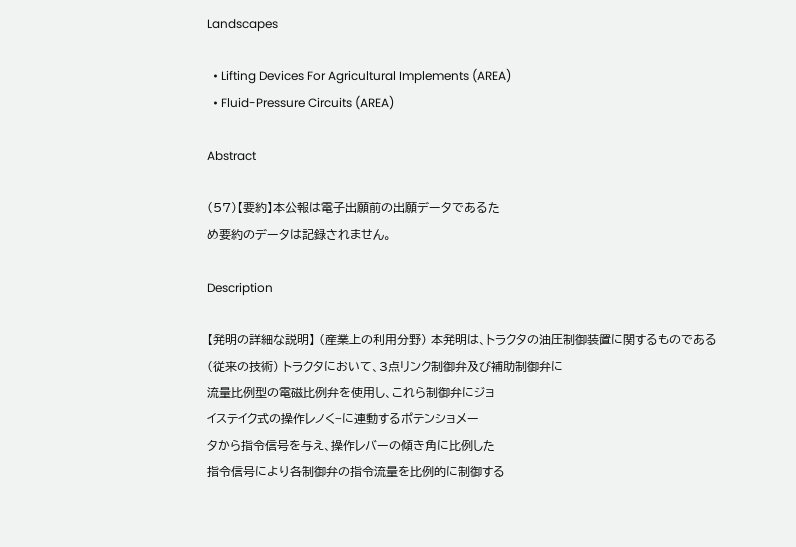Landscapes

  • Lifting Devices For Agricultural Implements (AREA)
  • Fluid-Pressure Circuits (AREA)

Abstract

(57)【要約】本公報は電子出願前の出願データであるた
め要約のデータは記録されません。

Description

【発明の詳細な説明】 (産業上の利用分野) 本発明は、トラクタの油圧制御装置に関するものである
(従来の技術) トラクタにおいて、3点リンク制御弁及び補助制御弁に
流量比例型の電磁比例弁を使用し、これら制御弁にジョ
イステイク式の操作レノく−に連動するポテンショメー
タから指令信号を与え、操作レバーの傾き角に比例した
指令信号により各制御弁の指令流量を比例的に制御する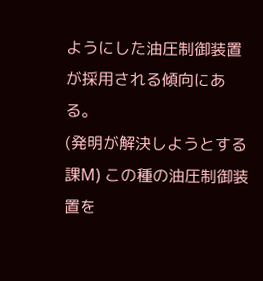ようにした油圧制御装置が採用される傾向にある。
(発明が解決しようとする課M) この種の油圧制御装置を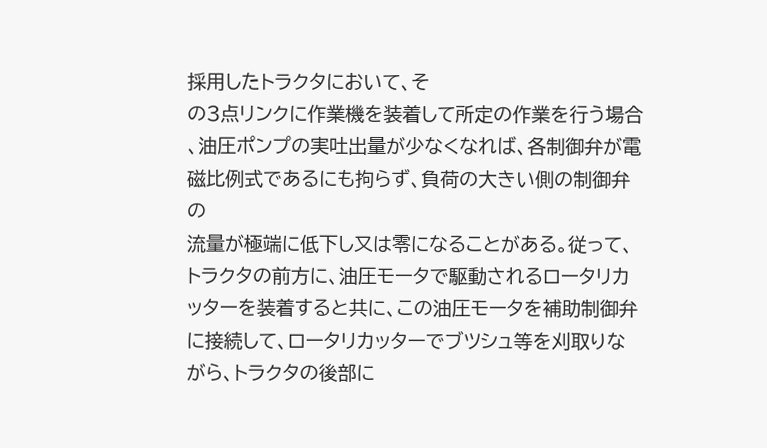採用したトラクタにおいて、そ
の3点リンクに作業機を装着して所定の作業を行う場合
、油圧ポンプの実吐出量が少なくなれば、各制御弁が電
磁比例式であるにも拘らず、負荷の大きい側の制御弁の
流量が極端に低下し又は零になることがある。従って、
トラクタの前方に、油圧モータで駆動されるロータリカ
ッターを装着すると共に、この油圧モータを補助制御弁
に接続して、ロータリカッターでブツシュ等を刈取りな
がら、トラクタの後部に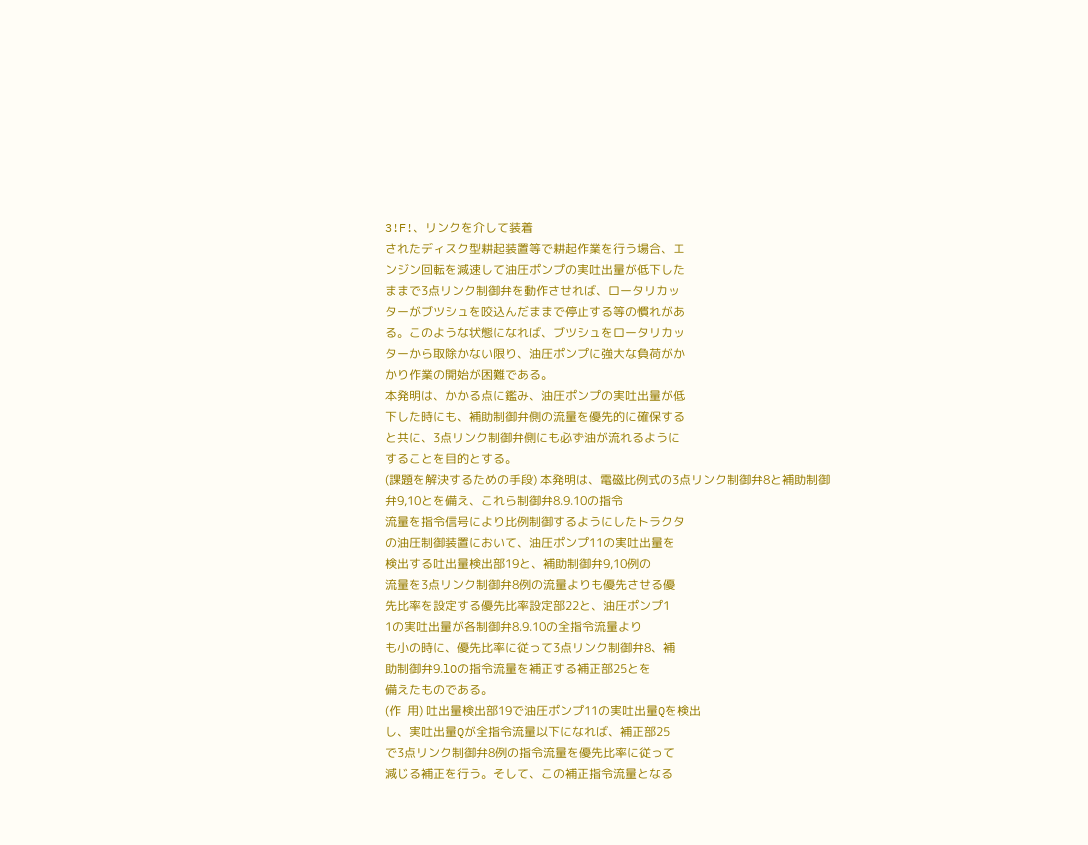3!F!、リンクを介して装着
されたディスク型耕起装置等で耕起作業を行う場合、エ
ンジン回転を減速して油圧ポンプの実吐出量が低下した
ままで3点リンク制御弁を動作させれば、ロータリカッ
ターがブツシュを咬込んだままで停止する等の慣れがあ
る。このような状態になれば、ブツシュをロータリカッ
ターから取除かない限り、油圧ポンプに強大な負荷がか
かり作業の開始が困難である。
本発明は、かかる点に鑑み、油圧ポンプの実吐出量が低
下した時にも、補助制御弁側の流量を優先的に確保する
と共に、3点リンク制御弁側にも必ず油が流れるように
することを目的とする。
(課題を解決するための手段) 本発明は、電磁比例式の3点リンク制御弁8と補助制御
弁9,10とを備え、これら制御弁8.9.10の指令
流量を指令信号により比例制御するようにしたトラクタ
の油圧制御装置において、油圧ポンプ11の実吐出量を
検出する吐出量検出部19と、補助制御弁9,10例の
流量を3点リンク制御弁8例の流量よりも優先させる優
先比率を設定する優先比率設定部22と、油圧ポンプ1
1の実吐出量が各制御弁8.9.10の全指令流量より
も小の時に、優先比率に従って3点リンク制御弁8、補
助制御弁9.lOの指令流量を補正する補正部25とを
備えたものである。
(作  用) 吐出量検出部19で油圧ポンプ11の実吐出量Qを検出
し、実吐出量Qが全指令流量以下になれば、補正部25
で3点リンク制御弁8例の指令流量を優先比率に従って
減じる補正を行う。そして、この補正指令流量となる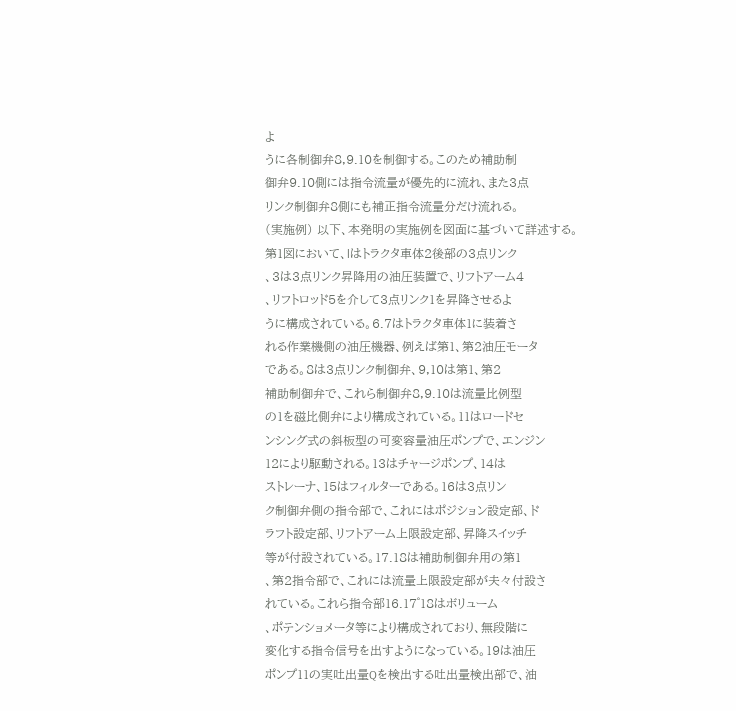よ
うに各制御弁8,9.10を制御する。このため補助制
御弁9.10側には指令流量が優先的に流れ、また3点
リンク制御弁8側にも補正指令流量分だけ流れる。
(実施例) 以下、本発明の実施例を図面に基づいて詳述する。
第1図において、lはトラクタ車体2後部の3点リンク
、3は3点リンク昇降用の油圧装置で、リフトアーム4
、リフトロッド5を介して3点リンク1を昇降させるよ
うに構成されている。6.7はトラクタ車体1に装着さ
れる作業機側の油圧機器、例えば第1、第2油圧モータ
である。8は3点リンク制御弁、9,10は第1、第2
補助制御弁で、これら制御弁8,9.10は流量比例型
の1を磁比側弁により構成されている。11はロードセ
ンシング式の斜板型の可変容量油圧ポンプで、エンジン
12により駆動される。13はチャージポンプ、14は
ストレーナ、15はフィルターである。16は3点リン
ク制御弁側の指令部で、これにはポジション設定部、ド
ラフト設定部、リフトアーム上限設定部、昇降スイッチ
等が付設されている。17.18は補助制御弁用の第1
、第2指令部で、これには流量上限設定部が夫々付設さ
れている。これら指令部16.17゜18はボリューム
、ポテンショメータ等により構成されており、無段階に
変化する指令信号を出すようになっている。19は油圧
ポンプ11の実吐出量Qを検出する吐出量検出部で、油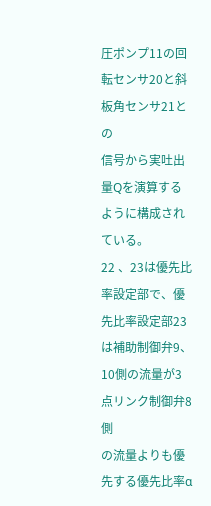圧ポンプ11の回転センサ20と斜板角センサ21との
信号から実吐出量Qを演算するように構成されている。
22 、23は優先比率設定部で、優先比率設定部23
は補助制御弁9、10側の流量が3点リンク制御弁8側
の流量よりも優先する優先比率α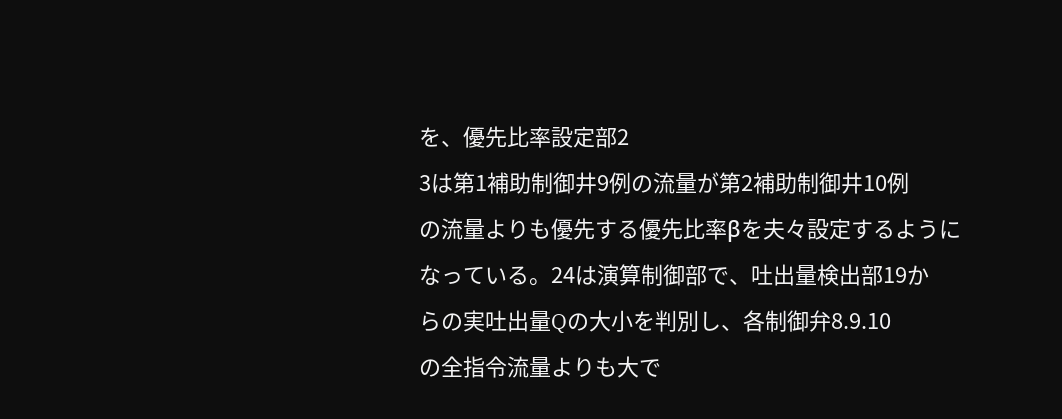を、優先比率設定部2
3は第1補助制御井9例の流量が第2補助制御井10例
の流量よりも優先する優先比率βを夫々設定するように
なっている。24は演算制御部で、吐出量検出部19か
らの実吐出量Qの大小を判別し、各制御弁8.9.10
の全指令流量よりも大で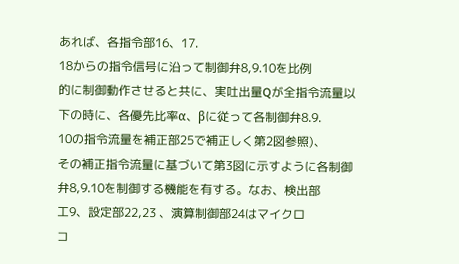あれば、各指令部16、17.
18からの指令信号に沿って制御弁8,9.10を比例
的に制御動作させると共に、実吐出量Qが全指令流量以
下の時に、各優先比率α、βに従って各制御弁8.9.
10の指令流量を補正部25で補正しく第2図参照)、
その補正指令流量に基づいて第3図に示すように各制御
弁8,9.10を制御する機能を有する。なお、検出部
工9、設定部22,23 、演算制御部24はマイクロ
コ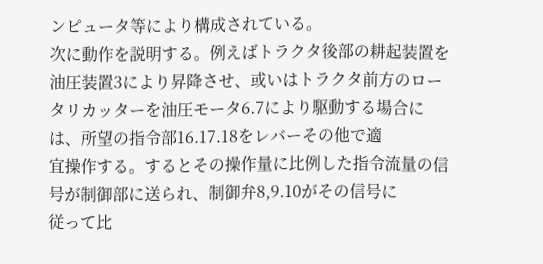ンピュータ等により構成されている。
次に動作を説明する。例えばトラクタ後部の耕起装置を
油圧装置3により昇降させ、或いはトラクタ前方のロー
タリカッターを油圧モータ6.7により駆動する場合に
は、所望の指令部16.17.18をレバーその他で適
宜操作する。するとその操作量に比例した指令流量の信
号が制御部に送られ、制御弁8,9.10がその信号に
従って比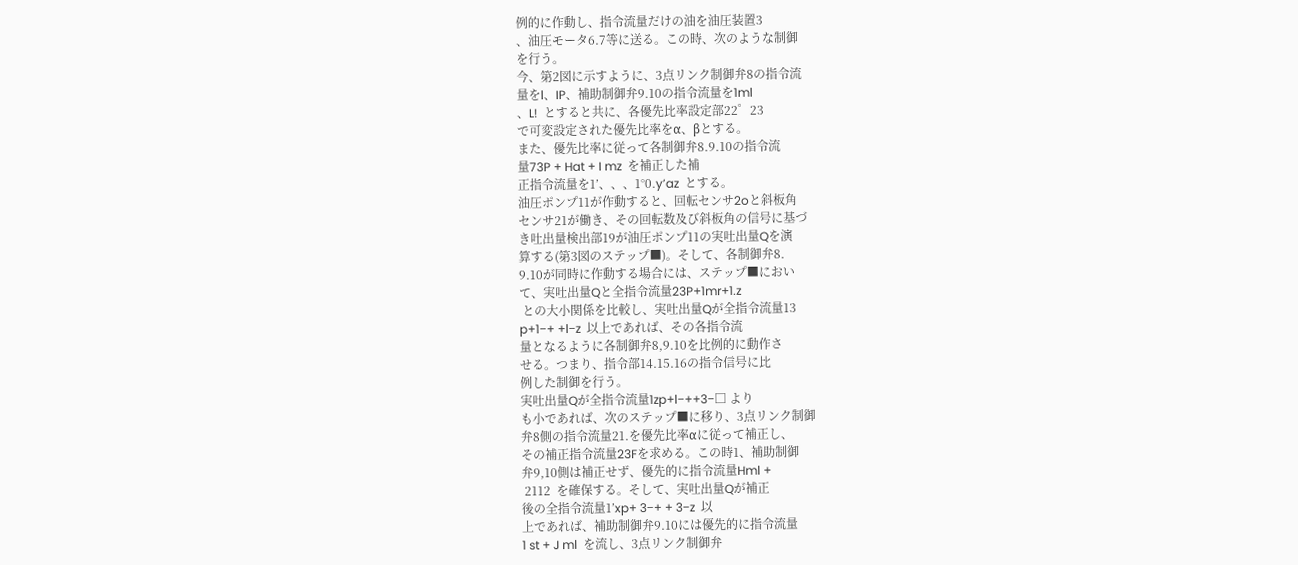例的に作動し、指令流量だけの油を油圧装置3
、油圧モータ6.7等に送る。この時、次のような制御
を行う。
今、第2図に示すように、3点リンク制御弁8の指令流
量をl、IP、補助制御弁9.10の指令流量を1ml
、L!  とすると共に、各優先比率設定部22゜23
で可変設定された優先比率をα、βとする。
また、優先比率に従って各制御弁8.9.10の指令流
量73P + Hat + I mz  を補正した補
正指令流量を1’、、、1°0.y’az  とする。
油圧ポンプ11が作動すると、回転センサ2oと斜板角
センサ21が働き、その回転数及び斜板角の信号に基づ
き吐出量検出部19が油圧ポンプ11の実吐出量Qを演
算する(第3図のステップ■)。そして、各制御弁8.
9.10が同時に作動する場合には、ステップ■におい
て、実吐出量Qと全指令流量23P+1mr+1.z
 との大小関係を比較し、実吐出量Qが全指令流量13
p+1−+ +l−z  以上であれば、その各指令流
量となるように各制御弁8,9.10を比例的に動作さ
せる。つまり、指令部14.15.16の指令信号に比
例した制御を行う。
実吐出量Qが全指令流量1zp+l−++3−□ より
も小であれば、次のステップ■に移り、3点リンク制御
弁8側の指令流量21.を優先比率αに従って補正し、
その補正指令流量23Fを求める。この時1、補助制御
弁9,10側は補正せず、優先的に指令流量Hml +
 2112  を確保する。そして、実吐出量Qが補正
後の全指令流量1’xp+ 3−+ + 3−z  以
上であれば、補助制御弁9.10には優先的に指令流量
1 st + J ml  を流し、3点リンク制御弁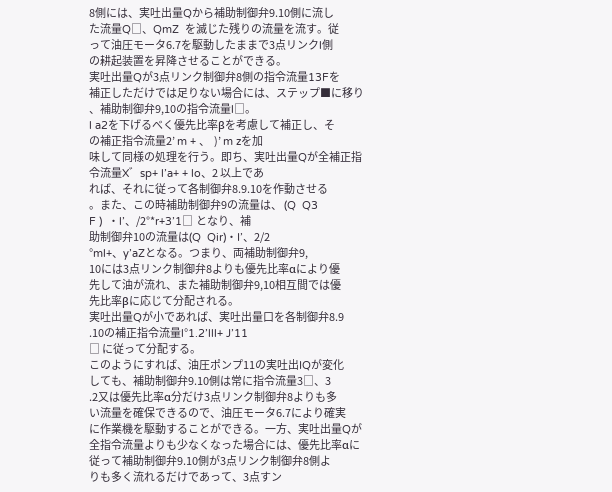8側には、実吐出量Qから補助制御弁9.10側に流し
た流量Q□、QmZ  を滅じた残りの流量を流す。従
って油圧モータ6.7を駆動したままで3点リンクl側
の耕起装置を昇降させることができる。
実吐出量Qが3点リンク制御弁8側の指令流量13Fを
補正しただけでは足りない場合には、ステップ■に移り
、補助制御弁9,10の指令流量l□。
l a2を下げるべく優先比率βを考慮して補正し、そ
の補正指令流量2’ m + 、  )’ m zを加
味して同様の処理を行う。即ち、実吐出量Qが全補正指
令流量X゛sp+ l’a+ + lo、2 以上であ
れば、それに従って各制御弁8.9.10を作動させる
。また、この時補助制御弁9の流量は、 (Q  Q3
F )  ・l’、/2°*r+3’1□ となり、補
助制御弁10の流量は(Q  Qir)・I’、2/2
°ml+、y’aZとなる。つまり、両補助制御弁9,
10には3点リンク制御弁8よりも優先比率αにより優
先して油が流れ、また補助制御弁9,10相互間では優
先比率βに応じて分配される。
実吐出量Qが小であれば、実吐出量口を各制御弁8.9
.10の補正指令流量l°1.2’lll+ J’11
□ に従って分配する。
このようにすれば、油圧ポンプ11の実吐出IQが変化
しても、補助制御弁9.10側は常に指令流量3□、3
.2又は優先比率α分だけ3点リンク制御弁8よりも多
い流量を確保できるので、油圧モータ6.7により確実
に作業機を駆動することができる。一方、実吐出量Qが
全指令流量よりも少なくなった場合には、優先比率αに
従って補助制御弁9.10側が3点リンク制御弁8側よ
りも多く流れるだけであって、3点すン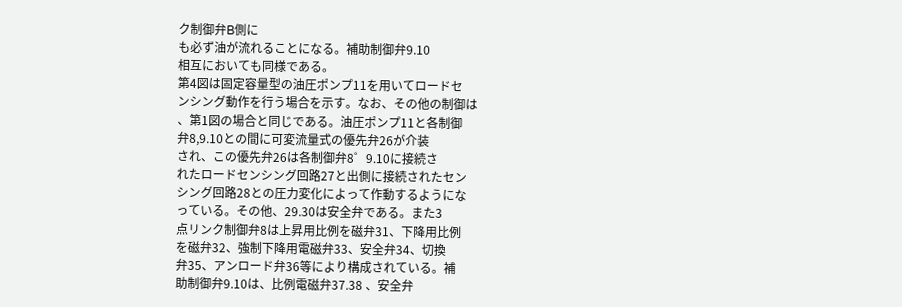ク制御弁B側に
も必ず油が流れることになる。補助制御弁9.10
相互においても同様である。
第4図は固定容量型の油圧ポンプ11を用いてロードセ
ンシング動作を行う場合を示す。なお、その他の制御は
、第1図の場合と同じである。油圧ポンプ11と各制御
弁8,9.10との間に可変流量式の優先弁26が介装
され、この優先弁26は各制御弁8゜9.10に接続さ
れたロードセンシング回路27と出側に接続されたセン
シング回路28との圧力変化によって作動するようにな
っている。その他、29.30は安全弁である。また3
点リンク制御弁8は上昇用比例を磁弁31、下降用比例
を磁弁32、強制下降用電磁弁33、安全弁34、切換
弁35、アンロード弁36等により構成されている。補
助制御弁9.10は、比例電磁弁37.38 、安全弁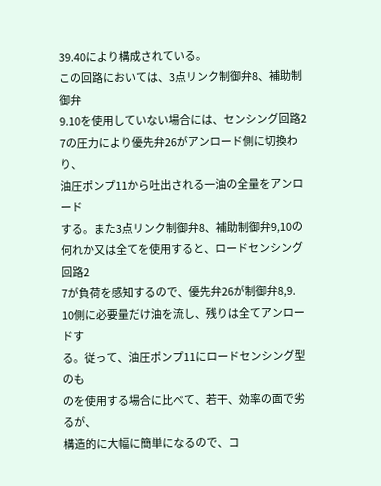39.40により構成されている。
この回路においては、3点リンク制御弁8、補助制御弁
9.10を使用していない場合には、センシング回路2
7の圧力により優先弁26がアンロード側に切換わり、
油圧ポンプ11から吐出される一油の全量をアンロード
する。また3点リンク制御弁8、補助制御弁9,10の
何れか又は全てを使用すると、ロードセンシング回路2
7が負荷を感知するので、優先弁26が制御弁8,9.
10側に必要量だけ油を流し、残りは全てアンロードす
る。従って、油圧ポンプ11にロードセンシング型のも
のを使用する場合に比べて、若干、効率の面で劣るが、
構造的に大幅に簡単になるので、コ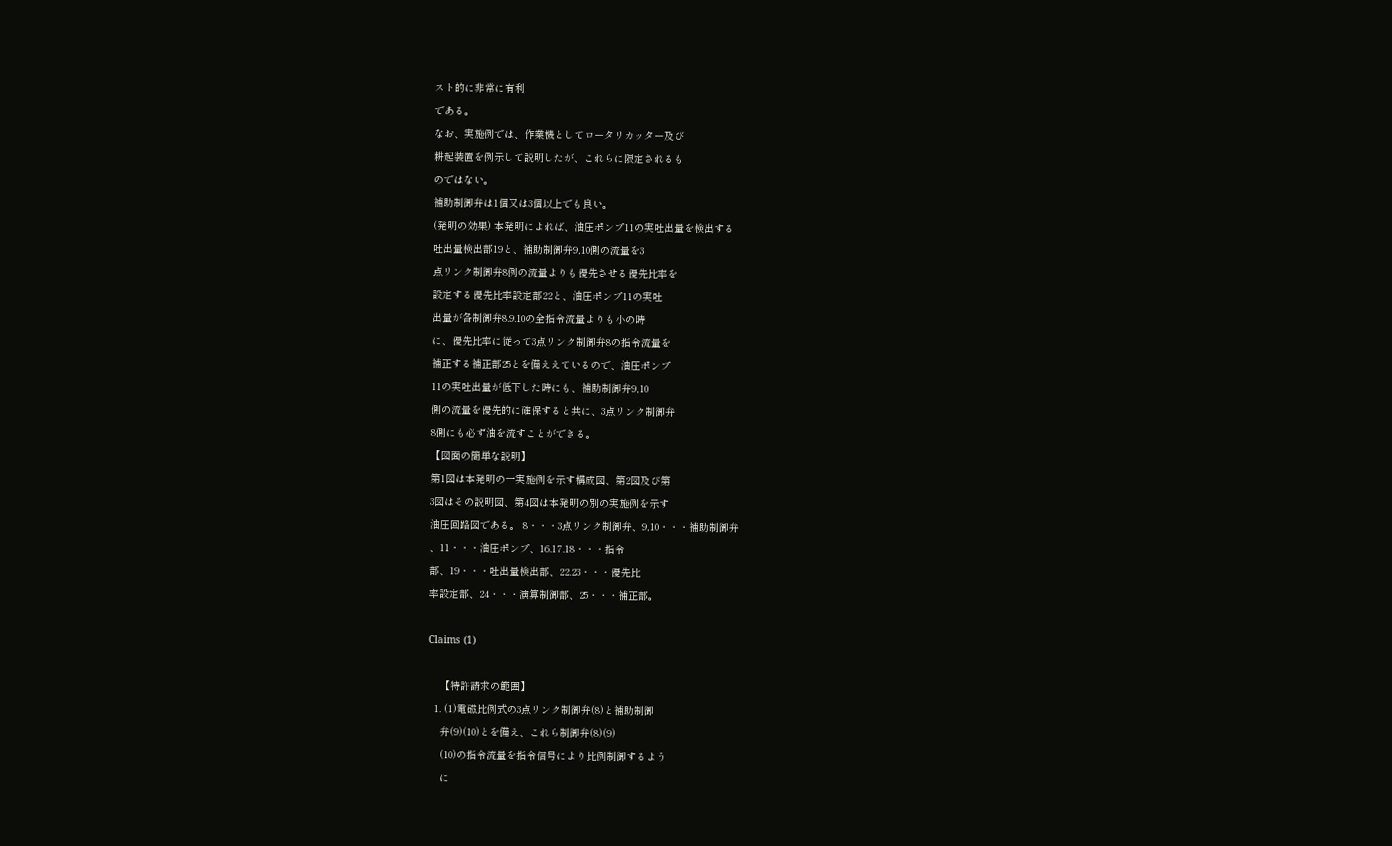スト的に非常に有利
である。
なお、実施例では、作業機としてロータリカッター及び
耕起装置を例示して説明したが、これらに限定されるも
のではない。
補助制御弁は1個又は3個以上でも良い。
(発明の効果) 本発明によれば、油圧ポンプ11の実吐出量を検出する
吐出量検出部19と、補助制御弁9,10側の流量を3
点リンク制御弁8例の流量よりも優先させる優先比率を
設定する優先比率設定部22と、油圧ポンプ11の実吐
出量が各制御弁8.9.10の全指令流量よりも小の時
に、優先比率に従って3点リンク制御弁8の指令流量を
補正する補正部25とを備ええているので、油圧ポンプ
11の実吐出量が低下した時にも、補助制御弁9,10
側の流量を優先的に確保すると共に、3点リンク制御弁
8側にも必ず油を流すことができる。
【図面の簡単な説明】
第1図は本発明の一実施例を示す構成図、第2図及び第
3図はその説明図、第4図は本発明の別の実施例を示す
油圧回路図である。 8・・・3点リンク制御弁、9,10・・・補助制御弁
、11・・・油圧ポンプ、16.17.18・・・指令
部、19・・・吐出量検出部、22.23・・・優先比
率設定部、24・・・演算制御部、25・・・補正部。

Claims (1)

    【特許請求の範囲】
  1. (1)電磁比例式の3点リンク制御弁(8)と補助制御
    弁(9)(10)とを備え、これら制御弁(8)(9)
    (10)の指令流量を指令信号により比例制御するよう
    に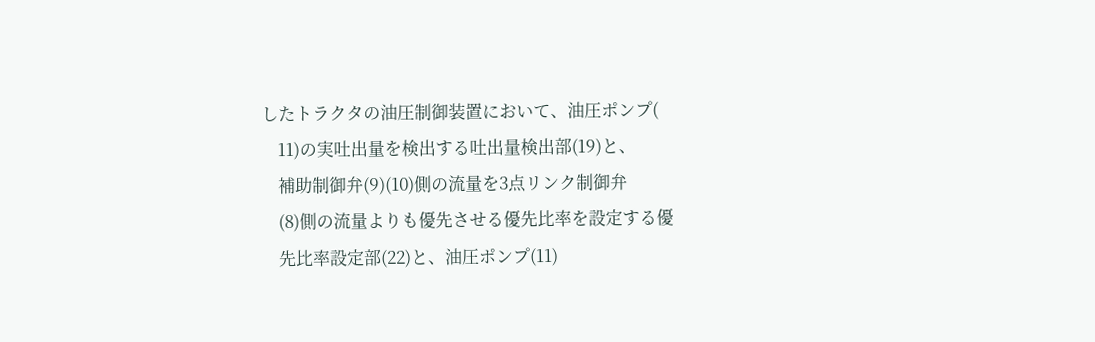したトラクタの油圧制御装置において、油圧ポンプ(
    11)の実吐出量を検出する吐出量検出部(19)と、
    補助制御弁(9)(10)側の流量を3点リンク制御弁
    (8)側の流量よりも優先させる優先比率を設定する優
    先比率設定部(22)と、油圧ポンプ(11)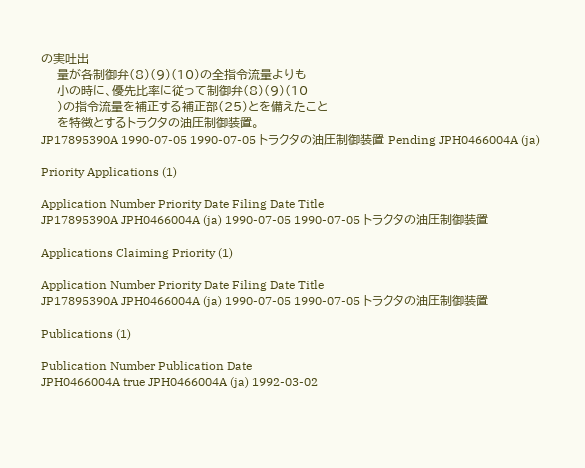の実吐出
    量が各制御弁(8)(9)(10)の全指令流量よりも
    小の時に、優先比率に従って制御弁(8)(9)(10
    )の指令流量を補正する補正部(25)とを備えたこと
    を特徴とするトラクタの油圧制御装置。
JP17895390A 1990-07-05 1990-07-05 トラクタの油圧制御装置 Pending JPH0466004A (ja)

Priority Applications (1)

Application Number Priority Date Filing Date Title
JP17895390A JPH0466004A (ja) 1990-07-05 1990-07-05 トラクタの油圧制御装置

Applications Claiming Priority (1)

Application Number Priority Date Filing Date Title
JP17895390A JPH0466004A (ja) 1990-07-05 1990-07-05 トラクタの油圧制御装置

Publications (1)

Publication Number Publication Date
JPH0466004A true JPH0466004A (ja) 1992-03-02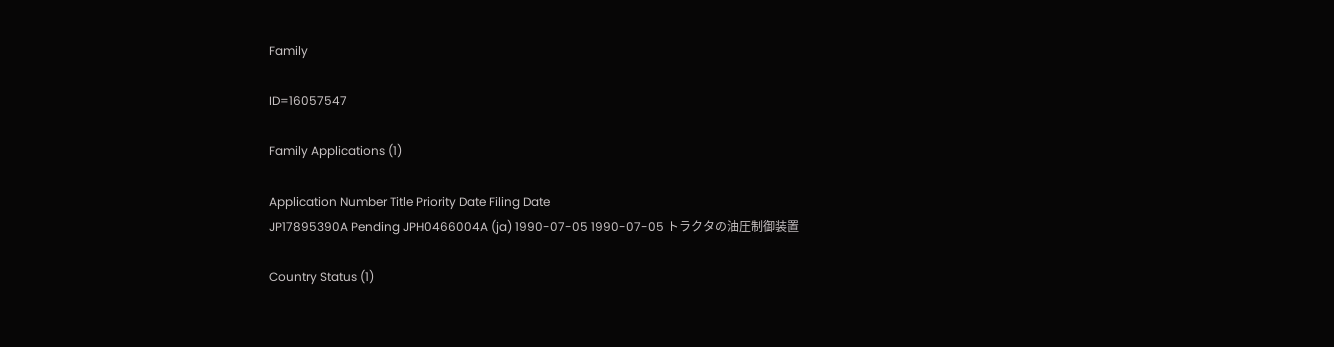Family

ID=16057547

Family Applications (1)

Application Number Title Priority Date Filing Date
JP17895390A Pending JPH0466004A (ja) 1990-07-05 1990-07-05 トラクタの油圧制御装置

Country Status (1)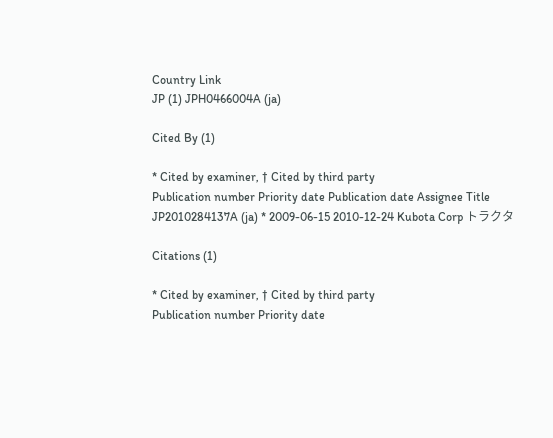Country Link
JP (1) JPH0466004A (ja)

Cited By (1)

* Cited by examiner, † Cited by third party
Publication number Priority date Publication date Assignee Title
JP2010284137A (ja) * 2009-06-15 2010-12-24 Kubota Corp トラクタ

Citations (1)

* Cited by examiner, † Cited by third party
Publication number Priority date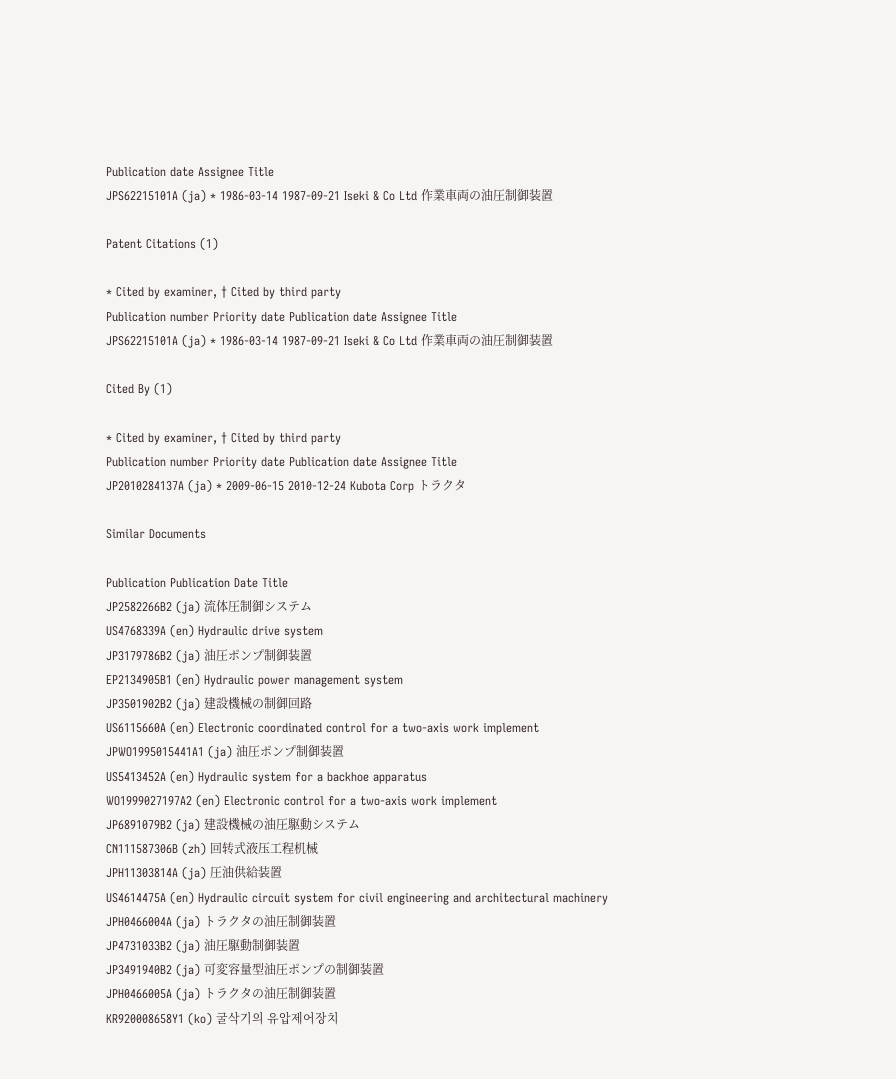Publication date Assignee Title
JPS62215101A (ja) * 1986-03-14 1987-09-21 Iseki & Co Ltd 作業車両の油圧制御装置

Patent Citations (1)

* Cited by examiner, † Cited by third party
Publication number Priority date Publication date Assignee Title
JPS62215101A (ja) * 1986-03-14 1987-09-21 Iseki & Co Ltd 作業車両の油圧制御装置

Cited By (1)

* Cited by examiner, † Cited by third party
Publication number Priority date Publication date Assignee Title
JP2010284137A (ja) * 2009-06-15 2010-12-24 Kubota Corp トラクタ

Similar Documents

Publication Publication Date Title
JP2582266B2 (ja) 流体圧制御システム
US4768339A (en) Hydraulic drive system
JP3179786B2 (ja) 油圧ポンプ制御装置
EP2134905B1 (en) Hydraulic power management system
JP3501902B2 (ja) 建設機械の制御回路
US6115660A (en) Electronic coordinated control for a two-axis work implement
JPWO1995015441A1 (ja) 油圧ポンプ制御装置
US5413452A (en) Hydraulic system for a backhoe apparatus
WO1999027197A2 (en) Electronic control for a two-axis work implement
JP6891079B2 (ja) 建設機械の油圧駆動システム
CN111587306B (zh) 回转式液压工程机械
JPH11303814A (ja) 圧油供給装置
US4614475A (en) Hydraulic circuit system for civil engineering and architectural machinery
JPH0466004A (ja) トラクタの油圧制御装置
JP4731033B2 (ja) 油圧駆動制御装置
JP3491940B2 (ja) 可変容量型油圧ポンプの制御装置
JPH0466005A (ja) トラクタの油圧制御装置
KR920008658Y1 (ko) 굴삭기의 유압제어장치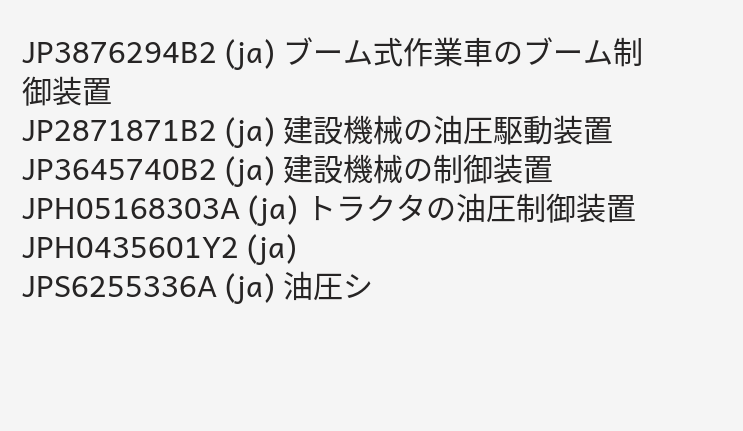JP3876294B2 (ja) ブーム式作業車のブーム制御装置
JP2871871B2 (ja) 建設機械の油圧駆動装置
JP3645740B2 (ja) 建設機械の制御装置
JPH05168303A (ja) トラクタの油圧制御装置
JPH0435601Y2 (ja)
JPS6255336A (ja) 油圧シ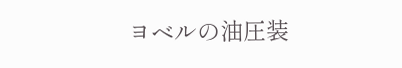ヨベルの油圧装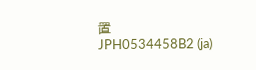置
JPH0534458B2 (ja)